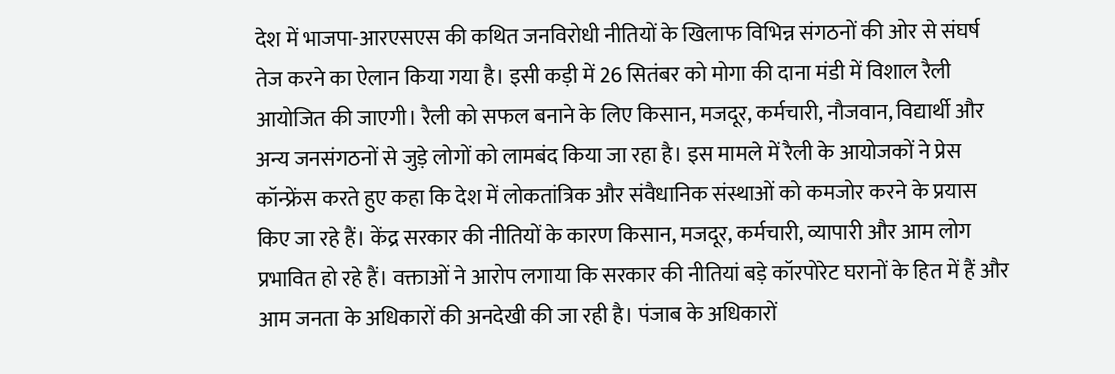देश में भाजपा-आरएसएस की कथित जनविरोधी नीतियों के खिलाफ विभिन्न संगठनों की ओर से संघर्ष तेज करने का ऐलान किया गया है। इसी कड़ी में 26 सितंबर को मोगा की दाना मंडी में विशाल रैली आयोजित की जाएगी। रैली को सफल बनाने के लिए किसान, मजदूर, कर्मचारी, नौजवान, विद्यार्थी और अन्य जनसंगठनों से जुड़े लोगों को लामबंद किया जा रहा है। इस मामले में रैली के आयोजकों ने प्रेस कॉन्फ्रेंस करते हुए कहा कि देश में लोकतांत्रिक और संवैधानिक संस्थाओं को कमजोर करने के प्रयास किए जा रहे हैं। केंद्र सरकार की नीतियों के कारण किसान, मजदूर, कर्मचारी, व्यापारी और आम लोग प्रभावित हो रहे हैं। वक्ताओं ने आरोप लगाया कि सरकार की नीतियां बड़े कॉरपोरेट घरानों के हित में हैं और आम जनता के अधिकारों की अनदेखी की जा रही है। पंजाब के अधिकारों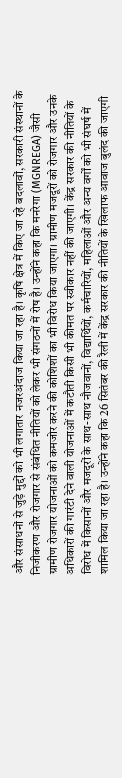और संसाधनों से जुड़े मुद्दों को भी लगातार नजरअंदाज किया जा रहा है। कृषि क्षेत्र में किए जा रहे बदलावों, सरकारी संस्थानों के निजीकरण और रोजगार से संबंधित नीतियों को लेकर भी संगठनों में रोष है। उन्होंने कहा कि मनरेगा (MGNREGA) जैसी ग्रामीण रोजगार योजनाओं को कमजोर करने की कोशिशों का भी विरोध किया जाएगा। ग्रामीण मजदूरों को रोजगार और उनके अधिकारों की गारंटी देने वाली योजनाओं में कटौती किसी भी कीमत पर स्वीकार नहीं की जाएगी। केंद्र सरकार की नीतियों के विरोध में किसानों और मजदूरों के साथ-साथ नौजवानों, विद्यार्थियों, कर्मचारियों, महिलाओं और अन्य वर्गों को भी संघर्ष में शामिल किया जा रहा है। उन्होंने कहा कि 26 सितंबर की रैली में केंद्र सरकार की नीतियों के खिलाफ आवाज बुलंद की जाएगी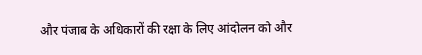और पंजाब के अधिकारों की रक्षा के लिए आंदोलन को और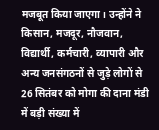मजबूत किया जाएगा। उन्होंने ने किसान, मजदूर, नौजवान, विद्यार्थी, कर्मचारी, व्यापारी और अन्य जनसंगठनों से जुड़े लोगों से 26 सितंबर को मोगा की दाना मंडी में बड़ी संख्या में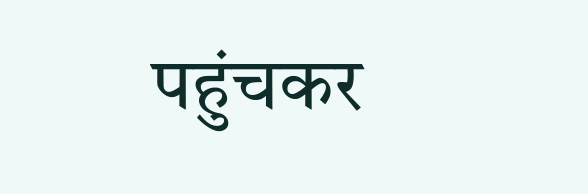पहुंचकर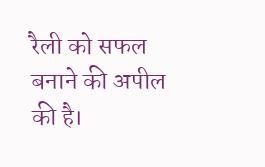रैली को सफल बनाने की अपील की है।